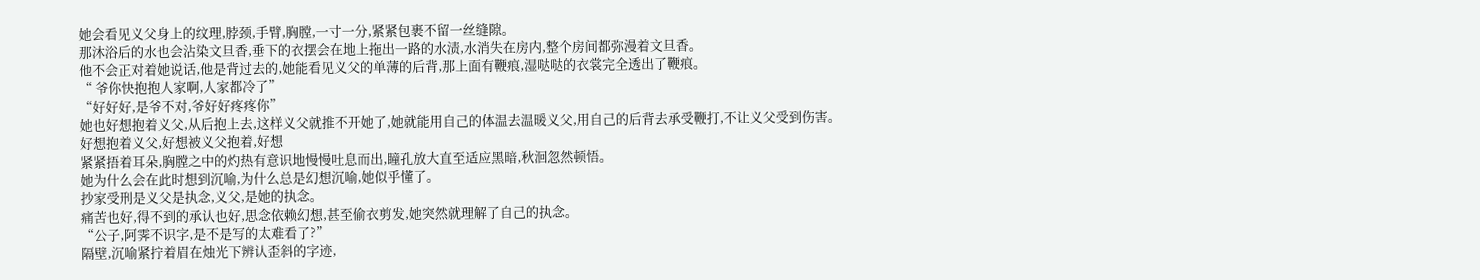她会看见义父身上的纹理,脖颈,手臂,胸膛,一寸一分,紧紧包裹不留一丝缝隙。
那沐浴后的水也会沾染文旦香,垂下的衣摆会在地上拖出一路的水渍,水消失在房内,整个房间都弥漫着文旦香。
他不会正对着她说话,他是背过去的,她能看见义父的单薄的后背,那上面有鞭痕,湿哒哒的衣裳完全透出了鞭痕。
“ 爷你快抱抱人家啊,人家都冷了”
“好好好,是爷不对,爷好好疼疼你”
她也好想抱着义父,从后抱上去,这样义父就推不开她了,她就能用自己的体温去温暖义父,用自己的后背去承受鞭打,不让义父受到伤害。
好想抱着义父,好想被义父抱着,好想
紧紧捂着耳朵,胸膛之中的灼热有意识地慢慢吐息而出,瞳孔放大直至适应黑暗,秋洄忽然顿悟。
她为什么会在此时想到沉喻,为什么总是幻想沉喻,她似乎懂了。
抄家受刑是义父是执念,义父,是她的执念。
痛苦也好,得不到的承认也好,思念依赖幻想,甚至偷衣剪发,她突然就理解了自己的执念。
“公子,阿霁不识字,是不是写的太难看了?”
隔壁,沉喻紧拧着眉在烛光下辨认歪斜的字迹,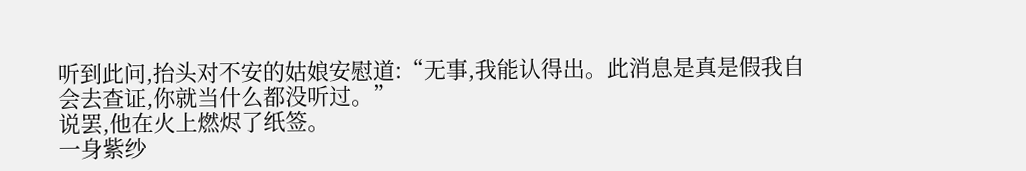听到此问,抬头对不安的姑娘安慰道:“无事,我能认得出。此消息是真是假我自会去查证,你就当什么都没听过。”
说罢,他在火上燃烬了纸签。
一身紫纱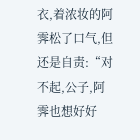衣,着浓妆的阿霁松了口气,但还是自责:“对不起,公子,阿霁也想好好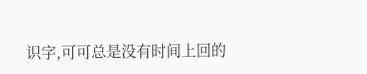识字,可可总是没有时间上回的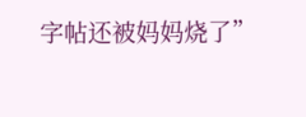字帖还被妈妈烧了”